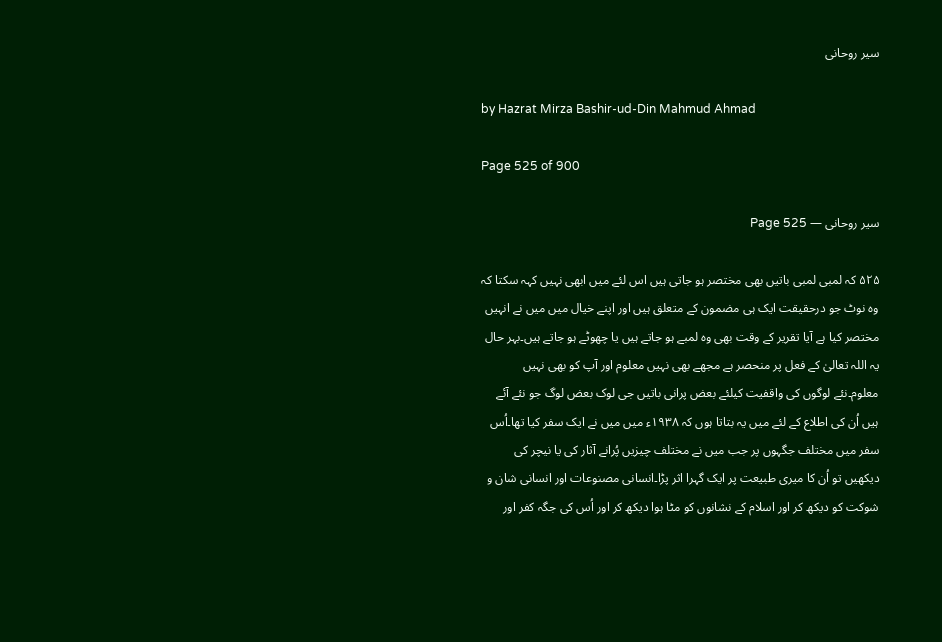سیر روحانی

by Hazrat Mirza Bashir-ud-Din Mahmud Ahmad

Page 525 of 900

سیر روحانی — Page 525

۵۲۵ کہ لمبی لمبی باتیں بھی مختصر ہو جاتی ہیں اس لئے میں ابھی نہیں کہہ سکتا کہ وہ نوٹ جو درحقیقت ایک ہی مضمون کے متعلق ہیں اور اپنے خیال میں میں نے انہیں مختصر کیا ہے آیا تقریر کے وقت بھی وہ لمبے ہو جاتے ہیں یا چھوٹے ہو جاتے ہیں۔بہر حال یہ اللہ تعالیٰ کے فعل پر منحصر ہے مجھے بھی نہیں معلوم اور آپ کو بھی نہیں معلوم۔نئے لوگوں کی واقفیت کیلئے بعض پرانی باتیں جی لوک بعض لوگ جو نئے آئے ہیں اُن کی اطلاع کے لئے میں یہ بتاتا ہوں کہ ۱۹۳۸ء میں میں نے ایک سفر کیا تھا۔اُس سفر میں مختلف جگہوں پر جب میں نے مختلف چیزیں پُرانے آثار کی یا نیچر کی دیکھیں تو اُن کا میری طبیعت پر ایک گہرا اثر پڑا۔انسانی مصنوعات اور انسانی شان و شوکت کو دیکھ کر اور اسلام کے نشانوں کو مٹا ہوا دیکھ کر اور اُس کی جگہ کفر اور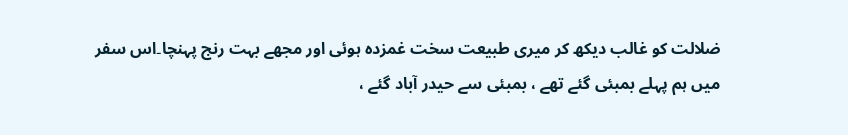ضلالت کو غالب دیکھ کر میری طبیعت سخت غمزدہ ہوئی اور مجھے بہت رنج پہنچا۔اس سفر میں ہم پہلے بمبئی گئے تھے ، بمبئی سے حیدر آباد گئے ،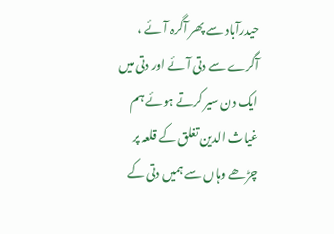حیدرآباد سے پھر آگرہ آئے ، آگرے سے دتی آئے اور دتی میں ایک دن سیر کرتے ہوئے ہم غیاث الدین تغلق کے قلعہ پر چڑھے وہاں سے ہمیں دتی کے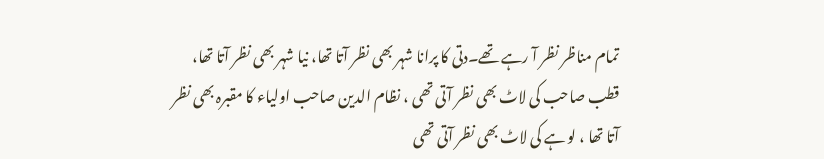تمام مناظر نظر آ رہے تھے۔دتی کا پرانا شہر بھی نظر آتا تھا، نیا شہر بھی نظر آتا تھا، قطب صاحب کی لاٹ بھی نظر آتی تھی ، نظام الدین صاحب اولیاء کا مقبرہ بھی نظر آتا تھا ، لو ہے کی لاٹ بھی نظر آتی تھی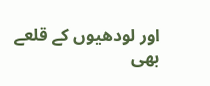اور لودھیوں کے قلعے بھی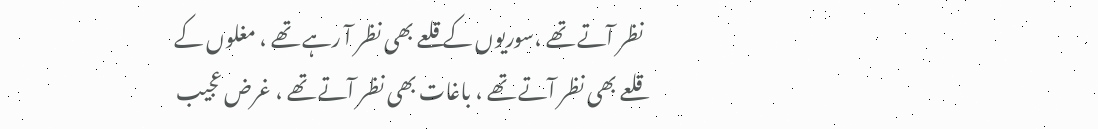نظر آتے تھے ،سوریوں کے قلعے بھی نظر آ رہے تھے ، مغلوں کے قلعے بھی نظر آتے تھے ، باغات بھی نظر آتے تھے ، غرض عجیب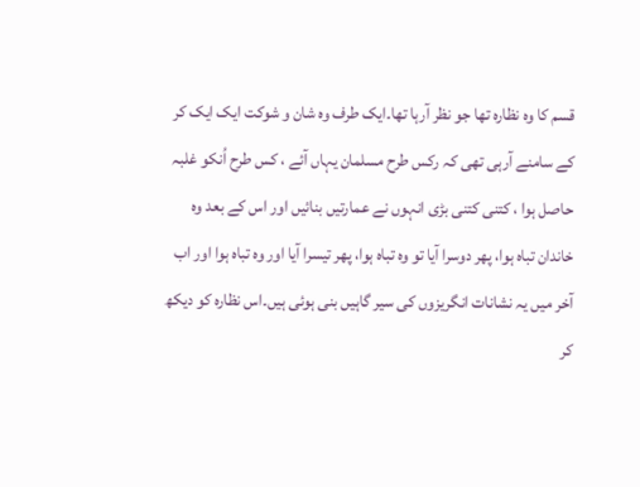قسم کا وہ نظارہ تھا جو نظر آرہا تھا۔ایک طرف وہ شان و شوکت ایک ایک کر کے سامنے آرہی تھی کہ رکس طرح مسلمان یہاں آئے ، کس طرح اُنکو غلبہ حاصل ہوا ، کتنی کتنی بڑی انہوں نے عمارتیں بنائیں اور اس کے بعد وہ خاندان تباہ ہوا، پھر دوسرا آیا تو وہ تباہ ہوا، پھر تیسرا آیا اور وہ تباہ ہوا اور اب آخر میں یہ نشانات انگریزوں کی سیر گاہیں بنی ہوئی ہیں۔اس نظارہ کو دیکھ کر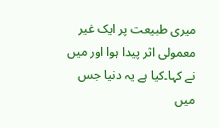میری طبیعت پر ایک غیر معمولی اثر پیدا ہوا اور میں نے کہا۔کیا ہے یہ دنیا جس میں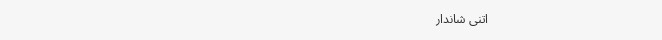اتنی شاندار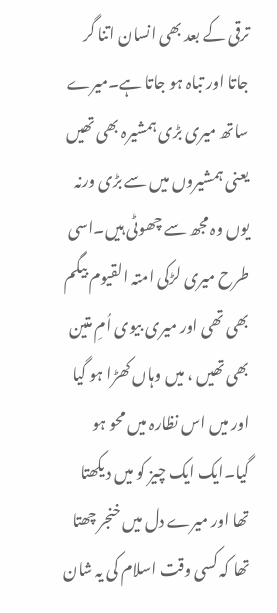ترقی کے بعد بھی انسان اتنا گر جاتا اور تباہ ہو جاتا ہے۔میرے ساتھ میری بڑی ہمشیرہ بھی تھیں یعنی ہمشیروں میں سے بڑی ورنہ یوں وہ مجھ سے چھوٹی ہیں۔اسی طرح میری لڑکی امتہ القیوم بیگم بھی تھی اور میری بیوی اُمِ متین بھی تھیں ، میں وہاں کھڑا ہو گیا اور میں اس نظارہ میں محو ہو گیا۔ایک ایک چیز کو میں دیکھتا تھا اور میرے دل میں خنجر چھتا تھا کہ کسی وقت اسلام کی یہ شان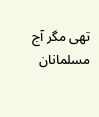تھی مگر آج مسلمانان